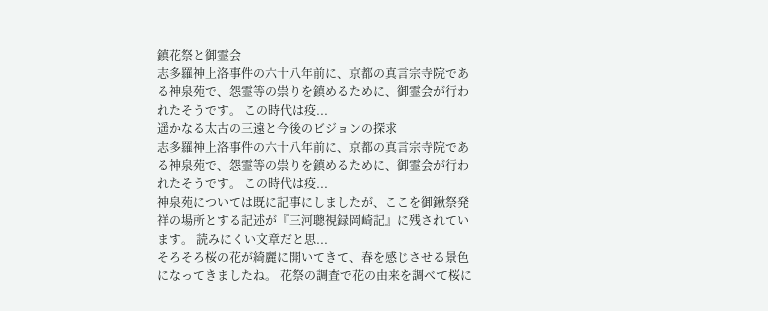鎮花祭と御霊会
志多羅神上洛事件の六十八年前に、京都の真言宗寺院である神泉苑で、怨霊等の祟りを鎮めるために、御霊会が行われたそうです。 この時代は疫...
遥かなる太古の三遠と今後のビジョンの探求
志多羅神上洛事件の六十八年前に、京都の真言宗寺院である神泉苑で、怨霊等の祟りを鎮めるために、御霊会が行われたそうです。 この時代は疫...
神泉苑については既に記事にしましたが、ここを御鍬祭発祥の場所とする記述が『三河聰視録岡崎記』に残されています。 読みにくい文章だと思...
そろそろ桜の花が綺麗に開いてきて、春を感じさせる景色になってきましたね。 花祭の調査で花の由来を調べて桜に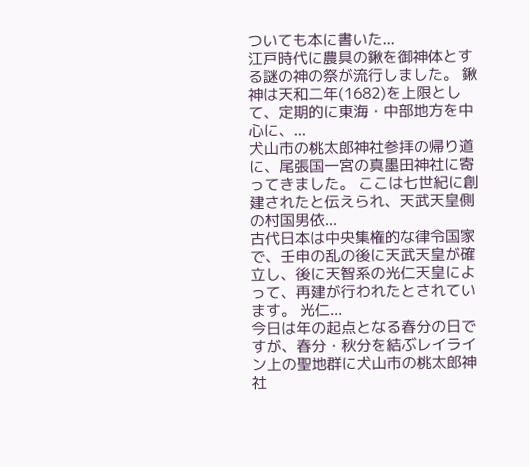ついても本に書いた...
江戸時代に農具の鍬を御神体とする謎の神の祭が流行しました。 鍬神は天和二年(1682)を上限として、定期的に東海・中部地方を中心に、...
犬山市の桃太郎神社参拝の帰り道に、尾張国一宮の真墨田神社に寄ってきました。 ここは七世紀に創建されたと伝えられ、天武天皇側の村国男依...
古代日本は中央集権的な律令国家で、壬申の乱の後に天武天皇が確立し、後に天智系の光仁天皇によって、再建が行われたとされています。 光仁...
今日は年の起点となる春分の日ですが、春分・秋分を結ぶレイライン上の聖地群に犬山市の桃太郎神社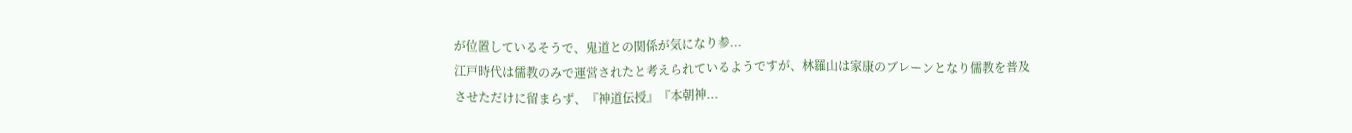が位置しているそうで、鬼道との関係が気になり参...
江戸時代は儒教のみで運営されたと考えられているようですが、林羅山は家康のブレーンとなり儒教を普及させただけに留まらず、『神道伝授』『本朝神...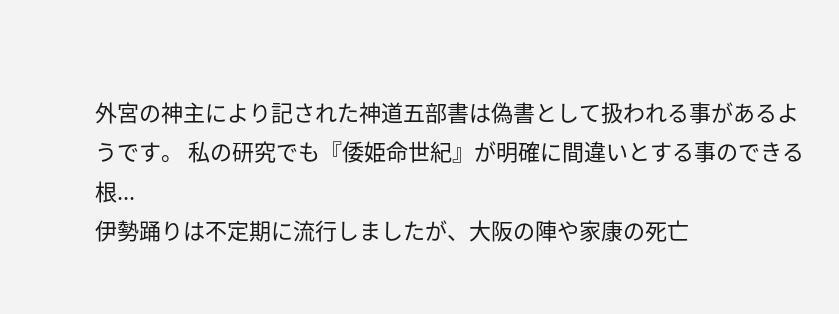外宮の神主により記された神道五部書は偽書として扱われる事があるようです。 私の研究でも『倭姫命世紀』が明確に間違いとする事のできる根...
伊勢踊りは不定期に流行しましたが、大阪の陣や家康の死亡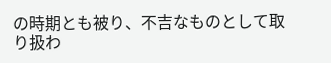の時期とも被り、不吉なものとして取り扱わ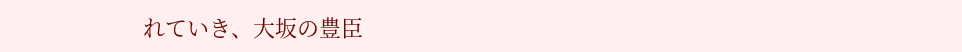れていき、大坂の豊臣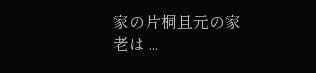家の片桐且元の家老は ...